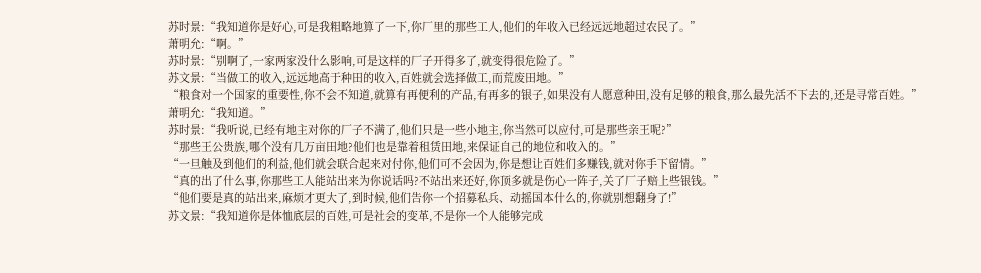苏时景:“我知道你是好心,可是我粗略地算了一下,你厂里的那些工人,他们的年收入已经远远地超过农民了。”
萧明允:“啊。”
苏时景:“别啊了,一家两家没什么影响,可是这样的厂子开得多了,就变得很危险了。”
苏文景:“当做工的收入,远远地高于种田的收入,百姓就会选择做工,而荒废田地。”
“粮食对一个国家的重要性,你不会不知道,就算有再便利的产品,有再多的银子,如果没有人愿意种田,没有足够的粮食,那么最先活不下去的,还是寻常百姓。”
萧明允:“我知道。”
苏时景:“我听说,已经有地主对你的厂子不满了,他们只是一些小地主,你当然可以应付,可是那些亲王呢?”
“那些王公贵族,哪个没有几万亩田地?他们也是靠着租赁田地,来保证自己的地位和收入的。”
“一旦触及到他们的利益,他们就会联合起来对付你,他们可不会因为,你是想让百姓们多赚钱,就对你手下留情。”
“真的出了什么事,你那些工人能站出来为你说话吗?不站出来还好,你顶多就是伤心一阵子,关了厂子赔上些银钱。”
“他们要是真的站出来,麻烦才更大了,到时候,他们告你一个招募私兵、动摇国本什么的,你就别想翻身了!”
苏文景:“我知道你是体恤底层的百姓,可是社会的变革,不是你一个人能够完成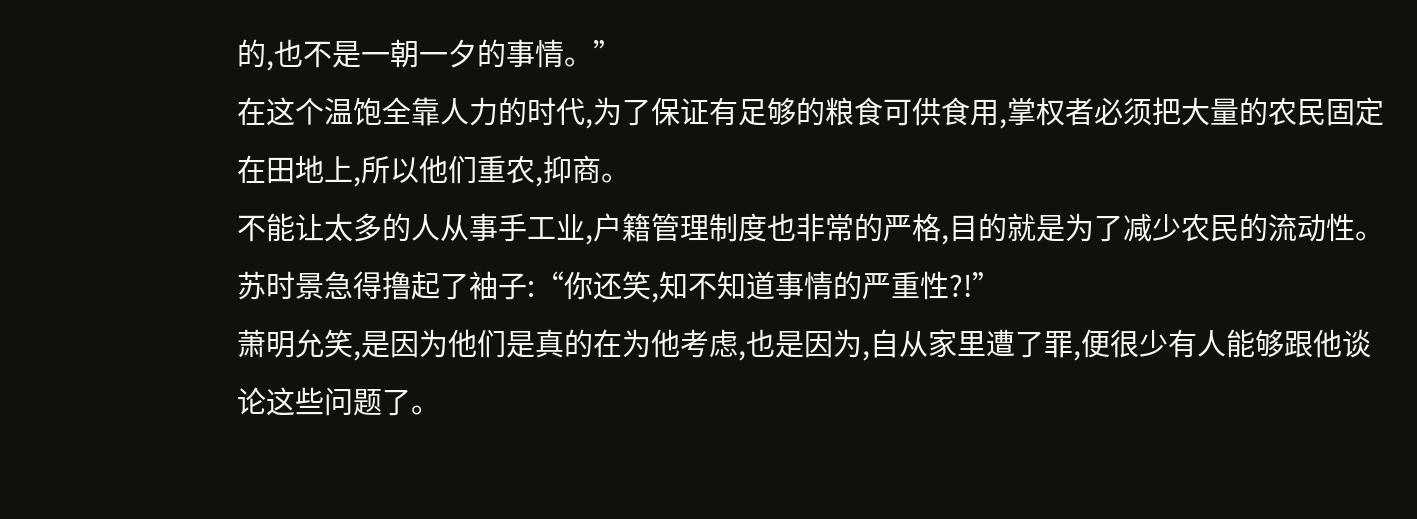的,也不是一朝一夕的事情。”
在这个温饱全靠人力的时代,为了保证有足够的粮食可供食用,掌权者必须把大量的农民固定在田地上,所以他们重农,抑商。
不能让太多的人从事手工业,户籍管理制度也非常的严格,目的就是为了减少农民的流动性。
苏时景急得撸起了袖子:“你还笑,知不知道事情的严重性?!”
萧明允笑,是因为他们是真的在为他考虑,也是因为,自从家里遭了罪,便很少有人能够跟他谈论这些问题了。